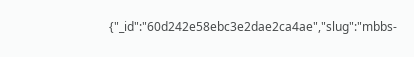{"_id":"60d242e58ebc3e2dae2ca4ae","slug":"mbbs-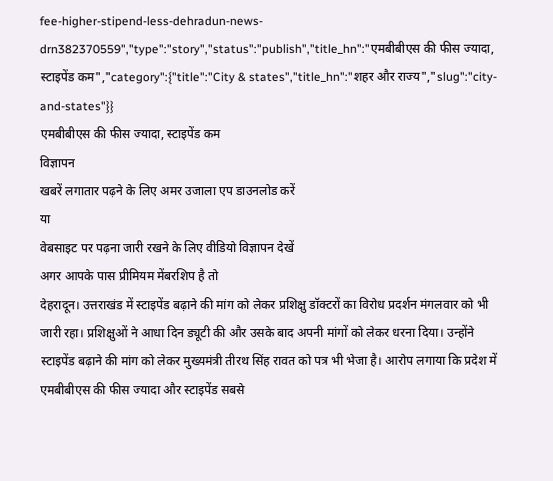fee-higher-stipend-less-dehradun-news-drn382370559","type":"story","status":"publish","title_hn":"एमबीबीएस की फीस ज्यादा, स्टाइपेंड कम","category":{"title":"City & states","title_hn":"शहर और राज्य","slug":"city-and-states"}}
एमबीबीएस की फीस ज्यादा, स्टाइपेंड कम
विज्ञापन
खबरें लगातार पढ़ने के लिए अमर उजाला एप डाउनलोड करें
या
वेबसाइट पर पढ़ना जारी रखने के लिए वीडियो विज्ञापन देखें
अगर आपके पास प्रीमियम मेंबरशिप है तो
देहरादून। उत्तराखंड में स्टाइपेंड बढ़ाने की मांग को लेकर प्रशिक्षु डॉक्टरों का विरोध प्रदर्शन मंगलवार को भी जारी रहा। प्रशिक्षुओं ने आधा दिन ड्यूटी की और उसके बाद अपनी मांगों को लेकर धरना दिया। उन्होंने स्टाइपेंड बढ़ाने की मांग को लेकर मुख्यमंत्री तीरथ सिंह रावत को पत्र भी भेजा है। आरोप लगाया कि प्रदेश में एमबीबीएस की फीस ज्यादा और स्टाइपेंड सबसे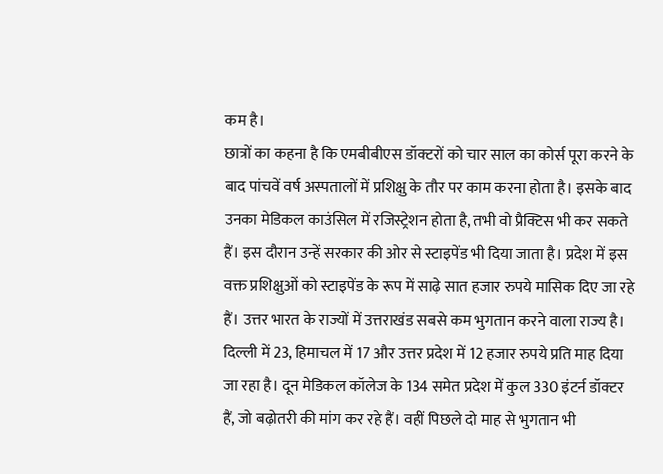कम है।
छात्रों का कहना है कि एमबीबीएस डॉक्टरों को चार साल का कोर्स पूरा करने के बाद पांचवें वर्ष अस्पतालों में प्रशिक्षु के तौर पर काम करना होता है। इसके बाद उनका मेडिकल काउंसिल में रजिस्ट्रेशन होता है, तभी वो प्रैक्टिस भी कर सकते हैं। इस दौरान उन्हें सरकार की ओर से स्टाइपेंड भी दिया जाता है। प्रदेश में इस वक्त प्रशिक्षुओं को स्टाइपेंड के रूप में साढ़े सात हजार रुपये मासिक दिए जा रहे हैं। उत्तर भारत के राज्यों में उत्तराखंड सबसे कम भुगतान करने वाला राज्य है। दिल्ली में 23, हिमाचल में 17 और उत्तर प्रदेश में 12 हजार रुपये प्रति माह दिया जा रहा है। दून मेडिकल कॉलेज के 134 समेत प्रदेश में कुल 330 इंटर्न डॉक्टर हैं, जो बढ़ोतरी की मांग कर रहे हैं। वहीं पिछले दो माह से भुगतान भी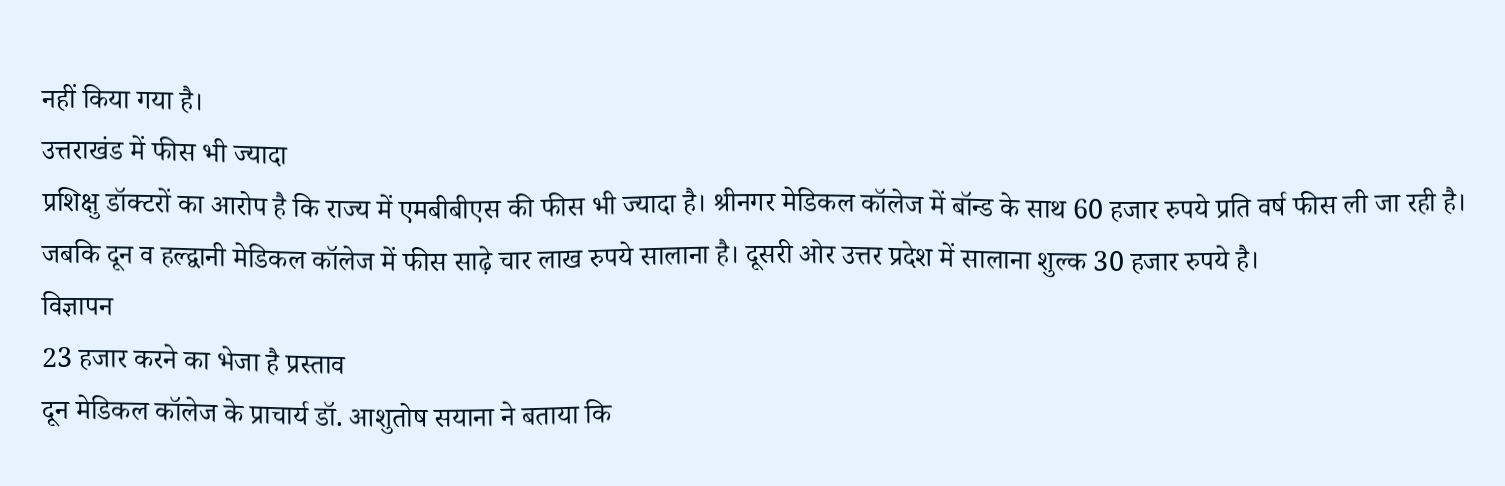नहीं किया गया है।
उत्तराखंड में फीस भी ज्यादा
प्रशिक्षु डॉक्टरों का आरोप है कि राज्य में एमबीबीएस की फीस भी ज्यादा है। श्रीनगर मेडिकल कॉलेज में बॉन्ड के साथ 60 हजार रुपये प्रति वर्ष फीस ली जा रही है। जबकि दून व हल्द्वानी मेडिकल कॉलेज में फीस साढ़े चार लाख रुपये सालाना है। दूसरी ओर उत्तर प्रदेश में सालाना शुल्क 30 हजार रुपये है।
विज्ञापन
23 हजार करने का भेजा है प्रस्ताव
दून मेडिकल कॉलेज के प्राचार्य डॉ. आशुतोष सयाना ने बताया कि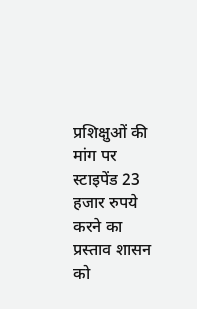प्रशिक्षुओं की मांग पर स्टाइपेंड 23 हजार रुपये करने का प्रस्ताव शासन को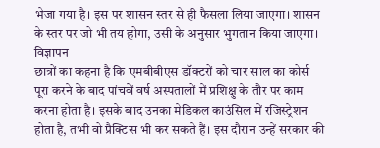भेजा गया है। इस पर शासन स्तर से ही फैसला लिया जाएगा। शासन के स्तर पर जो भी तय होगा, उसी के अनुसार भुगतान किया जाएगा।
विज्ञापन
छात्रों का कहना है कि एमबीबीएस डॉक्टरों को चार साल का कोर्स पूरा करने के बाद पांचवें वर्ष अस्पतालों में प्रशिक्षु के तौर पर काम करना होता है। इसके बाद उनका मेडिकल काउंसिल में रजिस्ट्रेशन होता है, तभी वो प्रैक्टिस भी कर सकते हैं। इस दौरान उन्हें सरकार की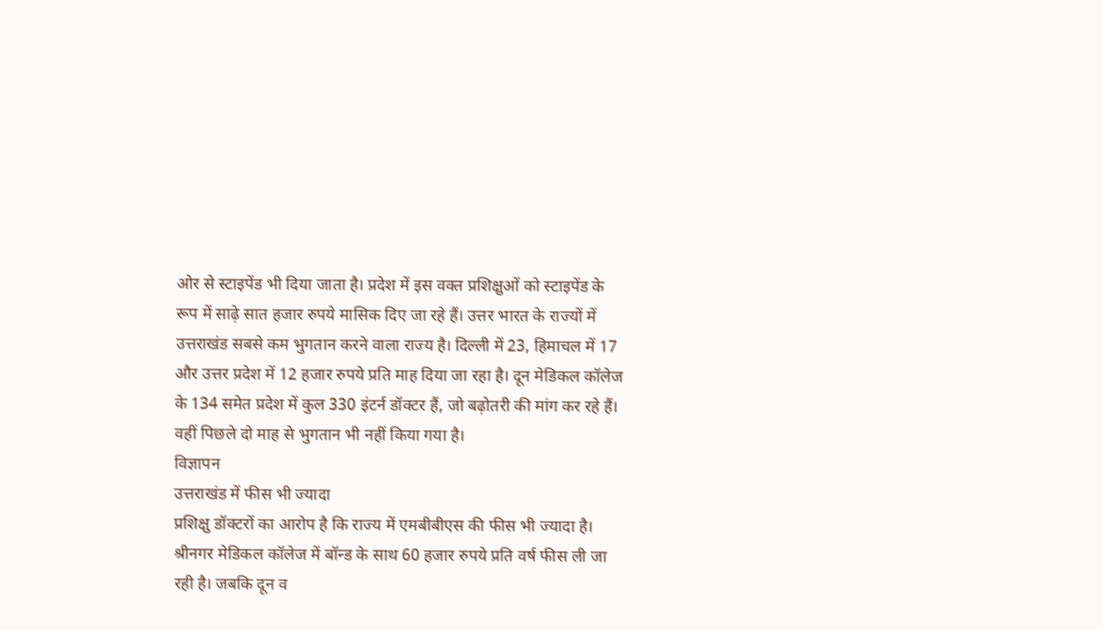ओर से स्टाइपेंड भी दिया जाता है। प्रदेश में इस वक्त प्रशिक्षुओं को स्टाइपेंड के रूप में साढ़े सात हजार रुपये मासिक दिए जा रहे हैं। उत्तर भारत के राज्यों में उत्तराखंड सबसे कम भुगतान करने वाला राज्य है। दिल्ली में 23, हिमाचल में 17 और उत्तर प्रदेश में 12 हजार रुपये प्रति माह दिया जा रहा है। दून मेडिकल कॉलेज के 134 समेत प्रदेश में कुल 330 इंटर्न डॉक्टर हैं, जो बढ़ोतरी की मांग कर रहे हैं। वहीं पिछले दो माह से भुगतान भी नहीं किया गया है।
विज्ञापन
उत्तराखंड में फीस भी ज्यादा
प्रशिक्षु डॉक्टरों का आरोप है कि राज्य में एमबीबीएस की फीस भी ज्यादा है। श्रीनगर मेडिकल कॉलेज में बॉन्ड के साथ 60 हजार रुपये प्रति वर्ष फीस ली जा रही है। जबकि दून व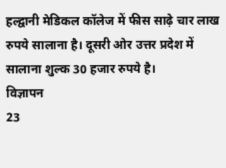हल्द्वानी मेडिकल कॉलेज में फीस साढ़े चार लाख रुपये सालाना है। दूसरी ओर उत्तर प्रदेश में सालाना शुल्क 30 हजार रुपये है।
विज्ञापन
23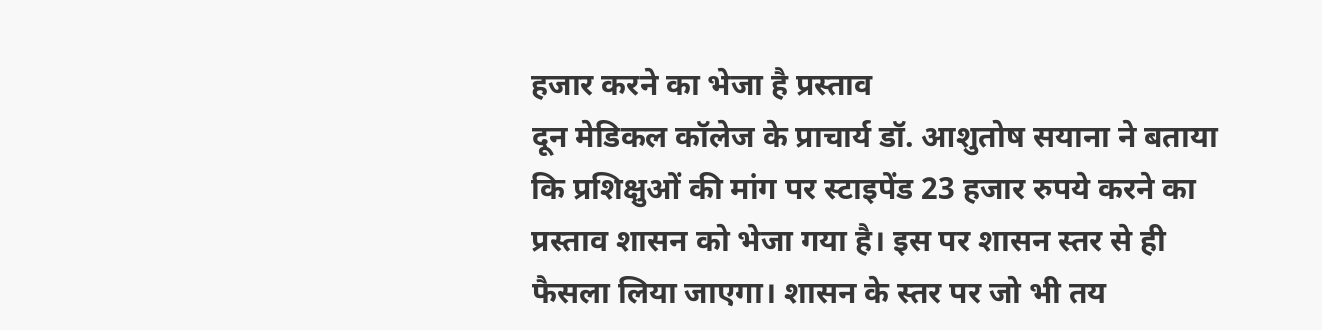हजार करने का भेजा है प्रस्ताव
दून मेडिकल कॉलेज के प्राचार्य डॉ. आशुतोष सयाना ने बताया कि प्रशिक्षुओं की मांग पर स्टाइपेंड 23 हजार रुपये करने का प्रस्ताव शासन को भेजा गया है। इस पर शासन स्तर से ही फैसला लिया जाएगा। शासन के स्तर पर जो भी तय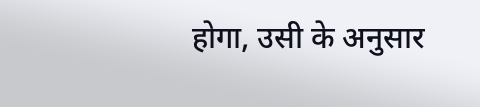होगा, उसी के अनुसार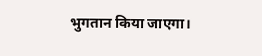भुगतान किया जाएगा।